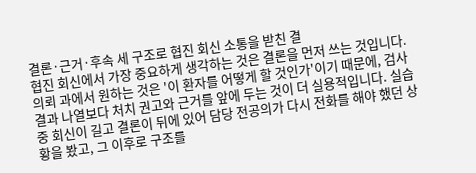결론·근거·후속 세 구조로 협진 회신 소통을 받친 결
협진 회신에서 가장 중요하게 생각하는 것은 결론을 먼저 쓰는 것입니다. 의뢰 과에서 원하는 것은 '이 환자를 어떻게 할 것인가'이기 때문에, 검사 결과 나열보다 처치 권고와 근거를 앞에 두는 것이 더 실용적입니다. 실습 중 회신이 길고 결론이 뒤에 있어 담당 전공의가 다시 전화를 해야 했던 상황을 봤고, 그 이후로 구조를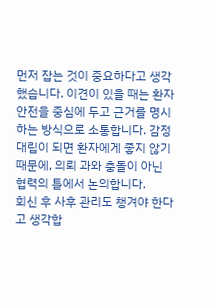먼저 잡는 것이 중요하다고 생각했습니다. 이견이 있을 때는 환자 안전을 중심에 두고 근거를 명시하는 방식으로 소통합니다. 감정 대립이 되면 환자에게 좋지 않기 때문에, 의뢰 과와 충돌이 아닌 협력의 틀에서 논의합니다.
회신 후 사후 관리도 챙겨야 한다고 생각합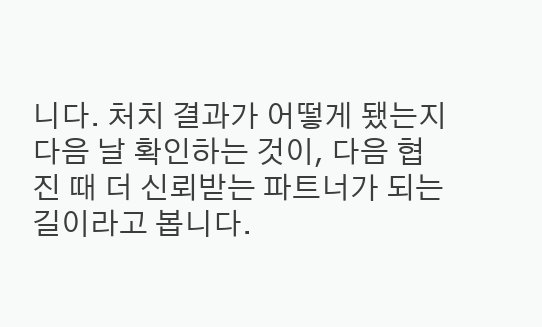니다. 처치 결과가 어떻게 됐는지 다음 날 확인하는 것이, 다음 협진 때 더 신뢰받는 파트너가 되는 길이라고 봅니다.